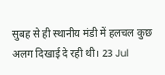सुबह से ही स्थानीय मंडी में हलचल कुछ अलग दिखाई दे रही थी। 23 Jul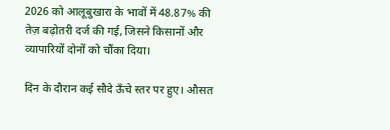2026 को आलूबुखारा के भावों में 48.87% की तेज़ बढ़ोतरी दर्ज की गई, जिसने किसानों और व्यापारियों दोनों को चौंका दिया।

दिन के दौरान कई सौदे ऊँचे स्तर पर हुए। औसत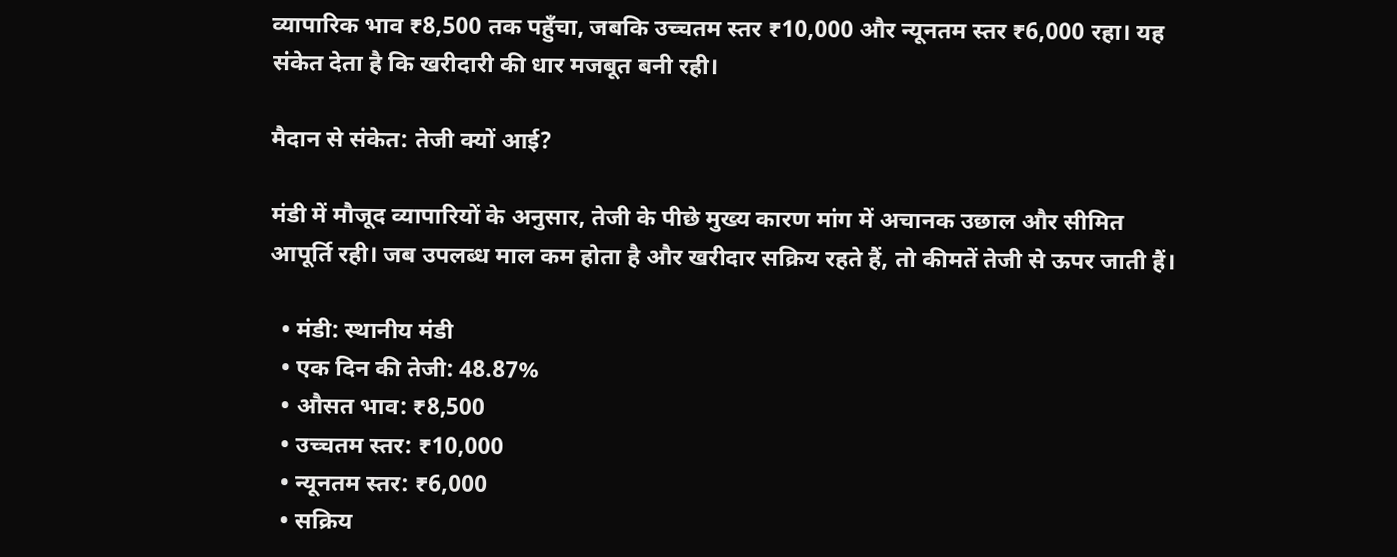व्यापारिक भाव ₹8,500 तक पहुँचा, जबकि उच्चतम स्तर ₹10,000 और न्यूनतम स्तर ₹6,000 रहा। यह संकेत देता है कि खरीदारी की धार मजबूत बनी रही।

मैदान से संकेत: तेजी क्यों आई?

मंडी में मौजूद व्यापारियों के अनुसार, तेजी के पीछे मुख्य कारण मांग में अचानक उछाल और सीमित आपूर्ति रही। जब उपलब्ध माल कम होता है और खरीदार सक्रिय रहते हैं, तो कीमतें तेजी से ऊपर जाती हैं।

  • मंडी: स्थानीय मंडी
  • एक दिन की तेजी: 48.87%
  • औसत भाव: ₹8,500
  • उच्चतम स्तर: ₹10,000
  • न्यूनतम स्तर: ₹6,000
  • सक्रिय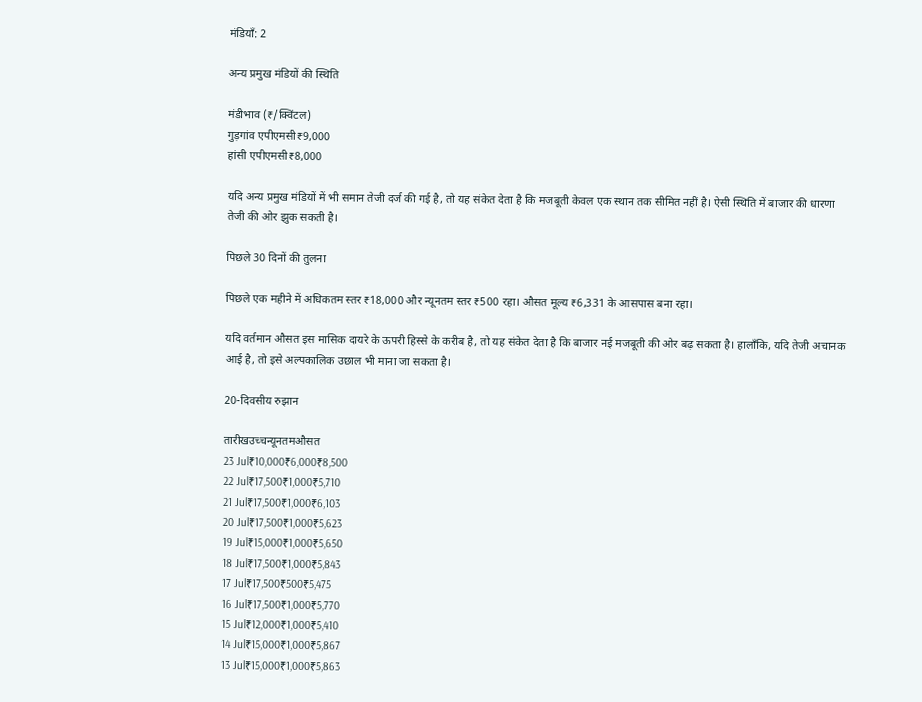मंडियाँ: 2

अन्य प्रमुख मंडियों की स्थिति

मंडीभाव (₹/क्विंटल)
गुड़गांव एपीएमसी₹9,000
हांसी एपीएमसी₹8,000

यदि अन्य प्रमुख मंडियों में भी समान तेजी दर्ज की गई है, तो यह संकेत देता है कि मजबूती केवल एक स्थान तक सीमित नहीं है। ऐसी स्थिति में बाजार की धारणा तेजी की ओर झुक सकती है।

पिछले 30 दिनों की तुलना

पिछले एक महीने में अधिकतम स्तर ₹18,000 और न्यूनतम स्तर ₹500 रहा। औसत मूल्य ₹6,331 के आसपास बना रहा।

यदि वर्तमान औसत इस मासिक दायरे के ऊपरी हिस्से के करीब है, तो यह संकेत देता है कि बाजार नई मजबूती की ओर बढ़ सकता है। हालाँकि, यदि तेजी अचानक आई है, तो इसे अल्पकालिक उछाल भी माना जा सकता है।

20-दिवसीय रुझान

तारीखउच्चन्यूनतमऔसत
23 Jul₹10,000₹6,000₹8,500
22 Jul₹17,500₹1,000₹5,710
21 Jul₹17,500₹1,000₹6,103
20 Jul₹17,500₹1,000₹5,623
19 Jul₹15,000₹1,000₹5,650
18 Jul₹17,500₹1,000₹5,843
17 Jul₹17,500₹500₹5,475
16 Jul₹17,500₹1,000₹5,770
15 Jul₹12,000₹1,000₹5,410
14 Jul₹15,000₹1,000₹5,867
13 Jul₹15,000₹1,000₹5,863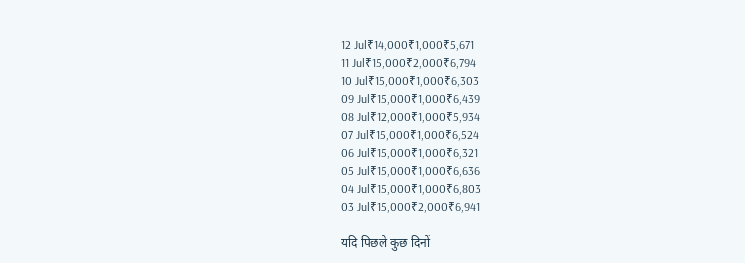12 Jul₹14,000₹1,000₹5,671
11 Jul₹15,000₹2,000₹6,794
10 Jul₹15,000₹1,000₹6,303
09 Jul₹15,000₹1,000₹6,439
08 Jul₹12,000₹1,000₹5,934
07 Jul₹15,000₹1,000₹6,524
06 Jul₹15,000₹1,000₹6,321
05 Jul₹15,000₹1,000₹6,636
04 Jul₹15,000₹1,000₹6,803
03 Jul₹15,000₹2,000₹6,941

यदि पिछले कुछ दिनों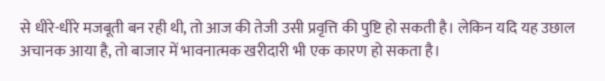से धीरे-धीरे मजबूती बन रही थी, तो आज की तेजी उसी प्रवृत्ति की पुष्टि हो सकती है। लेकिन यदि यह उछाल अचानक आया है, तो बाजार में भावनात्मक खरीदारी भी एक कारण हो सकता है।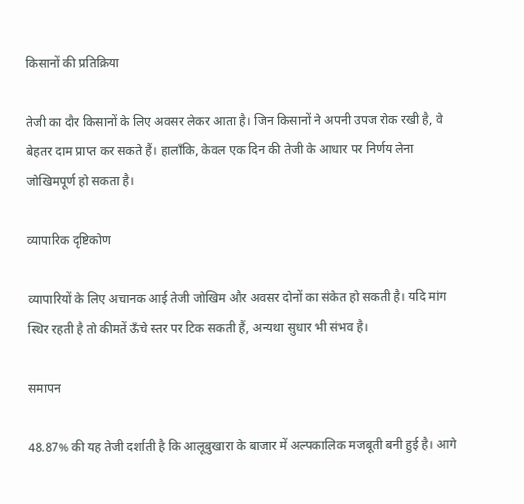किसानों की प्रतिक्रिया

तेजी का दौर किसानों के लिए अवसर लेकर आता है। जिन किसानों ने अपनी उपज रोक रखी है, वे बेहतर दाम प्राप्त कर सकते हैं। हालाँकि, केवल एक दिन की तेजी के आधार पर निर्णय लेना जोखिमपूर्ण हो सकता है।

व्यापारिक दृष्टिकोण

व्यापारियों के लिए अचानक आई तेजी जोखिम और अवसर दोनों का संकेत हो सकती है। यदि मांग स्थिर रहती है तो कीमतें ऊँचे स्तर पर टिक सकती हैं, अन्यथा सुधार भी संभव है।

समापन

48.87% की यह तेजी दर्शाती है कि आलूबुखारा के बाजार में अल्पकालिक मजबूती बनी हुई है। आगे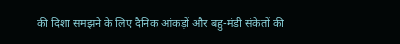की दिशा समझने के लिए दैनिक आंकड़ों और बहु-मंडी संकेतों की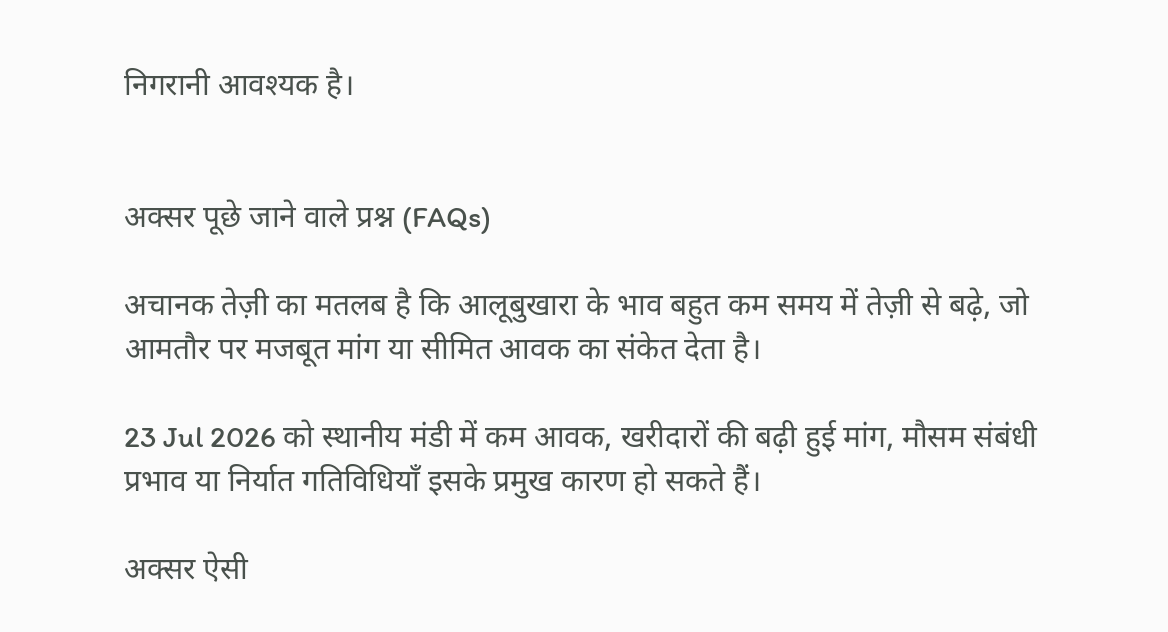निगरानी आवश्यक है।


अक्सर पूछे जाने वाले प्रश्न (FAQs)

अचानक तेज़ी का मतलब है कि आलूबुखारा के भाव बहुत कम समय में तेज़ी से बढ़े, जो आमतौर पर मजबूत मांग या सीमित आवक का संकेत देता है।

23 Jul 2026 को स्थानीय मंडी में कम आवक, खरीदारों की बढ़ी हुई मांग, मौसम संबंधी प्रभाव या निर्यात गतिविधियाँ इसके प्रमुख कारण हो सकते हैं।

अक्सर ऐसी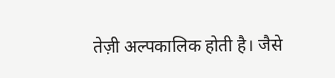तेज़ी अल्पकालिक होती है। जैसे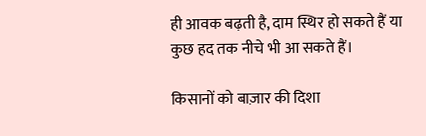ही आवक बढ़ती है, दाम स्थिर हो सकते हैं या कुछ हद तक नीचे भी आ सकते हैं।

किसानों को बाज़ार की दिशा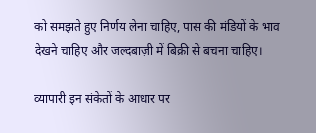को समझते हुए निर्णय लेना चाहिए, पास की मंडियों के भाव देखने चाहिए और जल्दबाज़ी में बिक्री से बचना चाहिए।

व्यापारी इन संकेतों के आधार पर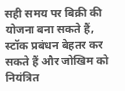सही समय पर बिक्री की योजना बना सकते हैं, स्टॉक प्रबंधन बेहतर कर सकते हैं और जोखिम को नियंत्रित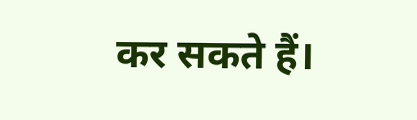कर सकते हैं।